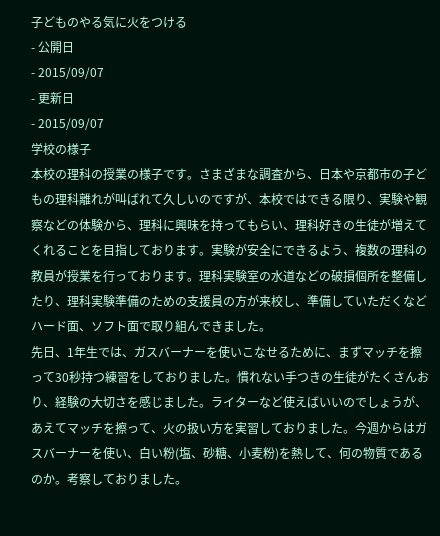子どものやる気に火をつける
- 公開日
- 2015/09/07
- 更新日
- 2015/09/07
学校の様子
本校の理科の授業の様子です。さまざまな調査から、日本や京都市の子どもの理科離れが叫ばれて久しいのですが、本校ではできる限り、実験や観察などの体験から、理科に興味を持ってもらい、理科好きの生徒が増えてくれることを目指しております。実験が安全にできるよう、複数の理科の教員が授業を行っております。理科実験室の水道などの破損個所を整備したり、理科実験準備のための支援員の方が来校し、準備していただくなどハード面、ソフト面で取り組んできました。
先日、1年生では、ガスバーナーを使いこなせるために、まずマッチを擦って30秒持つ練習をしておりました。慣れない手つきの生徒がたくさんおり、経験の大切さを感じました。ライターなど使えばいいのでしょうが、あえてマッチを擦って、火の扱い方を実習しておりました。今週からはガスバーナーを使い、白い粉(塩、砂糖、小麦粉)を熱して、何の物質であるのか。考察しておりました。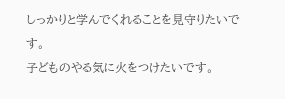しっかりと学んでくれることを見守りたいです。
子どものやる気に火をつけたいです。